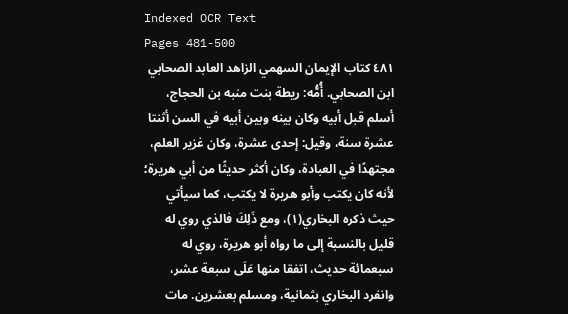Indexed OCR Text
Pages 481-500
٤٨١ كتاب الإيمان السهمي الزاهد العابد الصحابي ابن الصحابي. أُمُّه: ريطة بنت منبه بن الحجاج، أسلم قبل أبيه وكان بينه وبين أبيه في السن أثنتا عشرة سنة، وقيل: إحدى عشرة، وكان غزير العلم، مجتهدًا في العبادة، وكان أكثر حديثًا من أبي هريرة؛ لأنه كان يكتب وأبو هريرة لا يكتب، كما سيأتي حيث ذكره البخاري(١)، ومع ذَلِكَ فالذي روي له قليل بالنسبة إلى ما رواه أبو هريرة، روي له سبعمائة حديث، اتفقا منها عَلَى سبعة عشر، وانفرد البخاري بثمانية، ومسلم بعشرین. مات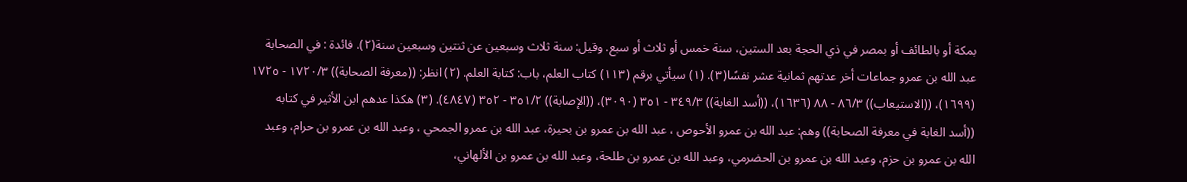بمكة أو بالطائف أو بمصر في ذي الحجة بعد الستين، سنة خمس أو ثلاث أو سبع. وقيل: سنة ثلاث وسبعين عن ثنتين وسبعين سنة(٢). فائدة : في الصحابة عبد الله بن عمرو جماعات أخر عدتهم ثمانية عشر نفسًا(٣). (١) سيأتي برقم (١١٣) كتاب العلم، باب: كتابة العلم. (٢) انظر: ((معرفة الصحابة)) ١٧٢٠/٣ - ١٧٢٥ (١٦٩٩)، ((الاستيعاب)) ٨٦/٣ - ٨٨ (١٦٣٦)، ((أسد الغابة)) ٣٤٩/٣ - ٣٥١ (٣٠٩٠)، ((الإصابة)) ٣٥١/٢ - ٣٥٢ (٤٨٤٧). (٣) هكذا عدهم ابن الأثير في كتابه ((أسد الغابة في معرفة الصحابة)) وهم: عبد الله بن عمرو الأحوص ، عبد الله بن عمرو بن بحيرة، عبد الله بن عمرو الجمحي ، وعبد الله بن عمرو بن حرام، وعبد الله بن عمرو بن حزم، وعبد الله بن عمرو بن الحضرمي، وعبد الله بن عمرو بن طلحة، وعبد الله بن عمرو بن الألهاني،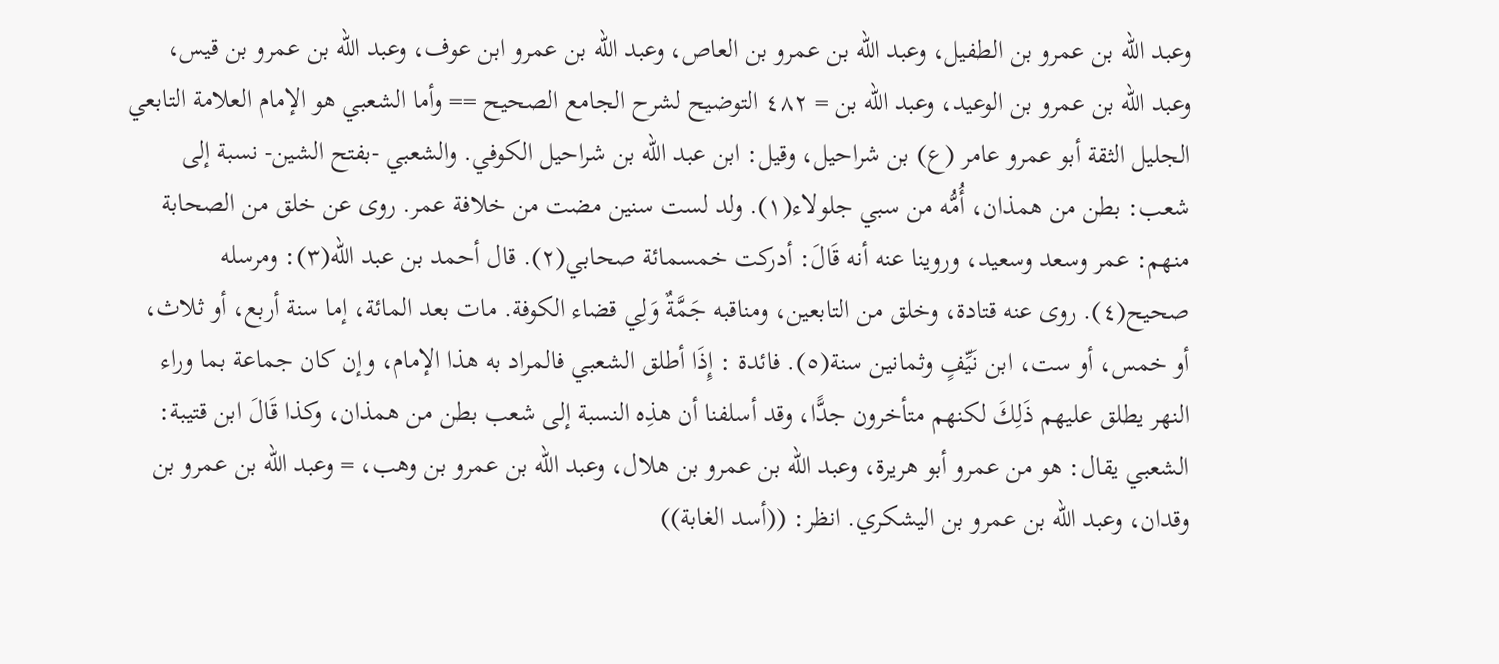وعبد الله بن عمرو بن الطفيل، وعبد الله بن عمرو بن العاص، وعبد الله بن عمرو ابن عوف، وعبد الله بن عمرو بن قيس، وعبد الله بن عمرو بن الوعيد، وعبد الله بن = ٤٨٢ التوضيح لشرح الجامع الصحيح == وأما الشعبي هو الإمام العلامة التابعي الجليل الثقة أبو عمرو عامر (ع) بن شراحيل، وقيل: ابن عبد الله بن شراحيل الكوفي. والشعبي -بفتح الشين- نسبة إلى شعب: بطن من همذان، أُمُّه من سبي جلولاء(١). ولد لست سنين مضت من خلافة عمر. روى عن خلق من الصحابة منهم: عمر وسعد وسعيد، وروينا عنه أنه قَالَ: أدركت خمسمائة صحابي(٢). قال أحمد بن عبد الله(٣): ومرسله صحیح(٤). روى عنه قتادة، وخلق من التابعين، ومناقبه جَمَّةٌ وَلِي قضاء الكوفة. مات بعد المائة، إما سنة أربع، أو ثلاث، أو خمس، أو ست، ابن نَيِّفٍ وثمانين سنة(٥). فائدة : إِذَا أطلق الشعبي فالمراد به هذا الإمام، وإن كان جماعة بما وراء النهر يطلق عليهم ذَلِكَ لكنهم متأخرون جدًّا، وقد أسلفنا أن هذِه النسبة إلى شعب بطن من همذان، وكذا قَالَ ابن قتيبة: الشعبي يقال: هو من عمرو أبو هريرة، وعبد الله بن عمرو بن هلال، وعبد الله بن عمرو بن وهب، = وعبد الله بن عمرو بن وقدان، وعبد الله بن عمرو بن اليشكري. انظر: ((أسد الغابة))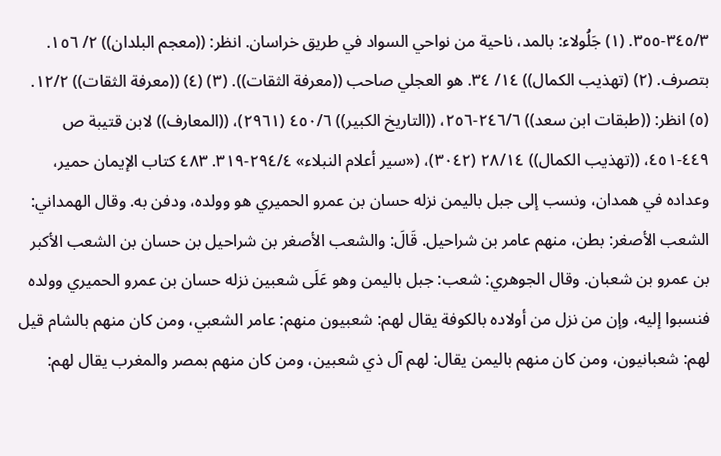٣٤٥/٣-٣٥٥. (١) جَلُولاء: بالمد، ناحية من نواحي السواد في طريق خراسان. انظر: ((معجم البلدان)) ٢/ ١٥٦. بتصرف. (٢) (تهذيب الكمال)) ١٤/ ٣٤. هو العجلي صاحب ((معرفة الثقات)). (٣) (٤) ((معرفة الثقات)) ١٢/٢. (٥) انظر: ((طبقات ابن سعد)) ٢٤٦/٦-٢٥٦، ((التاريخ الكبير)) ٤٥٠/٦ (٢٩٦١)، ((المعارف)) لابن قتيبة ص ٤٤٩-٤٥١، ((تهذيب الكمال)) ٢٨/١٤ (٣٠٤٢)، («سير أعلام النبلاء» ٢٩٤/٤-٣١٩. ٤٨٣ كتاب الإيمان حمیر، وعداده في همدان، ونسب إلى جبل باليمن نزله حسان بن عمرو الحميري هو وولده، ودفن به. وقال الهمداني: الشعب الأصغر: بطن، منهم عامر بن شراحيل. قَالَ: والشعب الأصغر بن شراحيل بن حسان بن الشعب الأكبر بن عمرو بن شعبان. وقال الجوهري: شعب: جبل باليمن وهو عَلَى شعبين نزله حسان بن عمرو الحميري وولده فنسبوا إليه، وإن من نزل من أولاده بالكوفة يقال لهم: شعبيون منهم: عامر الشعبي، ومن كان منهم بالشام قيل لهم: شعبانيون، ومن كان منهم باليمن يقال: لهم آل ذي شعبين، ومن كان منهم بمصر والمغرب يقال لهم: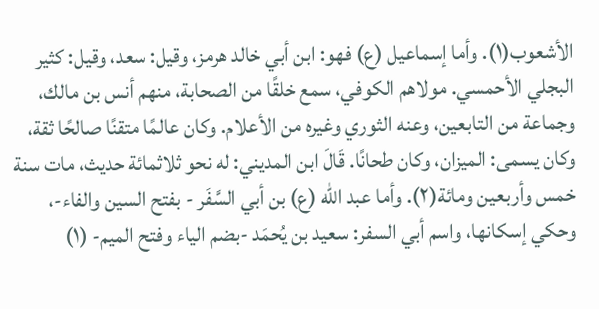الأشعوب(١). وأما إسماعيل (ع) فهو: ابن أبي خالد هرمز، وقيل: سعد، وقيل: كثير البجلي الأحمسي. مولاهم الكوفي، سمع خلقًا من الصحابة، منهم أنس بن مالك، وجماعة من التابعين، وعنه الثوري وغيره من الأعلام. وكان عالمًا متقنًا صالحًا ثقة، وكان يسمى: الميزان، وكان طحانًا. قَالَ ابن المديني: له نحو ثلاثمائة حديث، مات سنة خمس وأربعين ومائة(٢). وأما عبد الله (ع) بن أبي السَّفَر - بفتح السين والفاء-، وحكي إسكانها، واسم أبي السفر: سعيد بن يُحمَد -بضم الياء وفتح الميم- (١)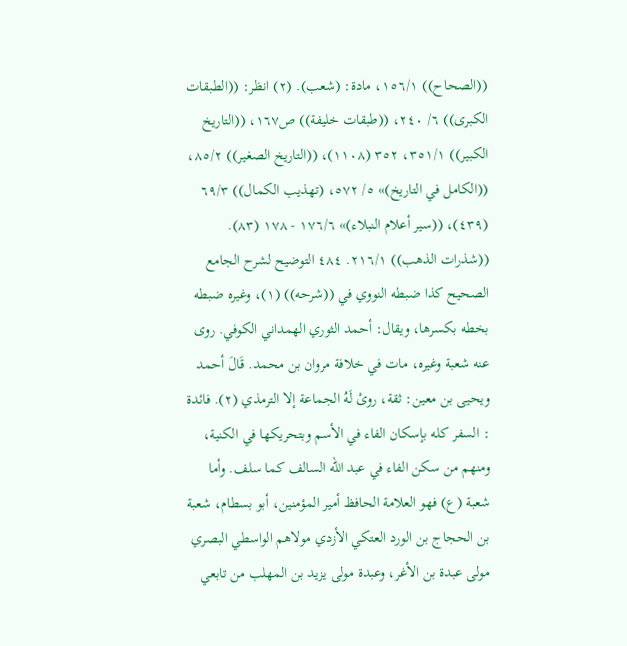((الصحاح)) ١٥٦/١، مادة: (شعب). (٢) انظر: ((الطبقات الكبرى)) ٦/ ٢٤٠، ((طبقات خليفة)) ص١٦٧، ((التاريخ الكبير)) ٣٥١/١، ٣٥٢ (١١٠٨)، ((التاريخ الصغير)) ٨٥/٢، ((الكامل في التاريخ)» ٥/ ٥٧٢، (تهذيب الكمال)) ٦٩/٣ (٤٣٩)، ((سير أعلام النبلاء)» ١٧٦/٦ - ١٧٨ (٨٣). ((شذرات الذهب)) ٢١٦/١. ٤٨٤ التوضيح لشرح الجامع الصحيح كذا ضبطه النووي في ((شرحه)) (١)، وغيره ضبطه بخطه بكسرها، ويقال: أحمد الثوري الهمداني الكوفي. روى عنه شعبة وغيره، مات في خلافة مروان بن محمد. قَالَ أحمد ويحيى بن معين: ثقة، روىْ لَهُ الجماعة إلا الترمذي (٢). فائدة : السفر كله بإسكان الفاء في الأسم وبتحريكها في الكنية، ومنهم من سكن الفاء في عبد الله السالف كما سلف. وأما شعبة (ع) فهو العلامة الحافظ أمير المؤمنين، أبو بسطام، شعبة بن الحجاج بن الورد العتكي الأزدي مولاهم الواسطي البصري مولى عبدة بن الأغر، وعبدة مولى يزيد بن المهلب من تابعي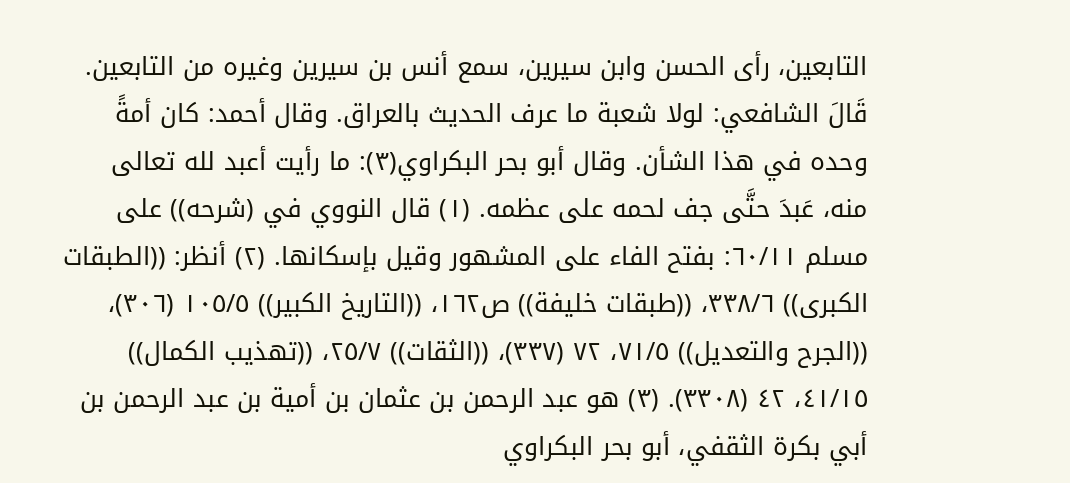التابعين، رأى الحسن وابن سيرين، سمع أنس بن سيرين وغيره من التابعين. قَالَ الشافعي: لولا شعبة ما عرف الحديث بالعراق. وقال أحمد: كان أمةً وحده في هذا الشأن. وقال أبو بحر البکراوي(٣): ما رأيت أعبد لله تعالى منه، عَبدَ حتَّى جف لحمه على عظمه. (١) قال النووي في (شرحه)) على مسلم ٦٠/١١: بفتح الفاء على المشهور وقيل بإسکانھا. (٢) أنظر: ((الطبقات الكبرى)) ٣٣٨/٦، ((طبقات خليفة)) ص١٦٢، ((التاريخ الكبير)) ١٠٥/٥ (٣٠٦)، ((الجرح والتعديل)) ٧١/٥، ٧٢ (٣٣٧)، ((الثقات)) ٢٥/٧، ((تهذيب الكمال)) ٤١/١٥، ٤٢ (٣٣٠٨). (٣) هو عبد الرحمن بن عثمان بن أمية بن عبد الرحمن بن أبي بكرة الثقفي، أبو بحر البكراوي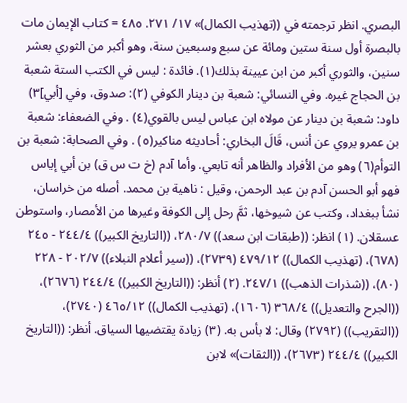البصري. انظر ترجمته في ((تهذيب الكمال)» ١٧/ ٢٧١. ٤٨٥ = كتاب الإيمان مات بالبصرة أول سنة ستين ومائة عن سبع وسبعين سنة، وهو أكبر من الثوري بعشر سنين، والثوري أكبر من ابن عيينة بذلك(١). فائدة : ليس في الكتب الستة شعبة بن الحجاج غيره. وفي النسائي: شعبة بن دينار الكوفي (٢): صدوق، وفي [أبي]٣) داود: شعبة بن دينار عن مولاه ابن عباس ليس بالقوي(٤) . وفي الضعفاء: شعبة بن عمرو يروي عن أنس، قَالَ البخاري: أحاديثه مناكير(٥) . وفي الصحابة: شعبة بن التوأم(٦) وهو من الأفراد والظاهر أنه تابعي. وأما آدم (خ ت س ق) بن أبي إياس فهو أبو الحسن آدم بن عبد الرحمن، وقيل : ناهیة بن محمد. أصله من خراسان، نشأ ببغداد، وكتب عن شيوخها، ثمَّ رحل إلى الكوفة وغيرها من الأمصار، واستوطن عسقلان. (١) انظر: ((طبقات ابن سعد)) ٢٨٠/٧، ((التاريخ الكبير)) ٢٤٤/٤ - ٢٤٥ (٦٧٨)، (تهذيب الكمال)) ٤٧٩/١٢ (٢٧٣٩)، ((سير أعلام النبلاء)) ٢٠٢/٧ - ٢٢٨ (٨٠)، ((شذرات الذهب)) ٢٤٧/١. (٢) أنظر: ((التاريخ الكبير)) ٢٤٤/٤ (٢٦٧٦)، ((الجرح والتعديل)) ٣٦٨/٤ (١٦٠٦)، (تهذيب الكمال)) ٤٦٥/١٢ (٢٧٤٠)، ((التقريب)) (٢٧٩٢) وقال: لا بأس به. (٣) زيادة يقتضيها السياق. أنظر: ((التاريخ الكبير)) ٢٤٤/٤ (٢٦٧٣)، ((الثقات)» لابن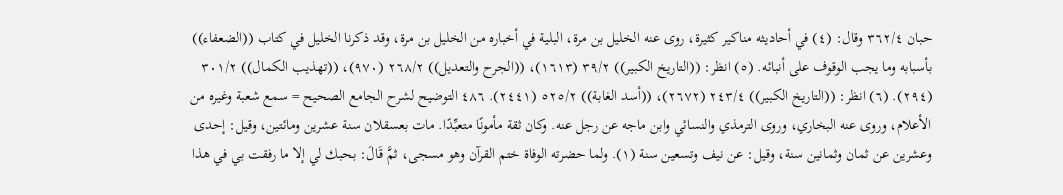حبان ٣٦٢/٤ وقال: (٤) في أحاديثه مناكير كثيرة، روى عنه الخليل بن مرة، البلية في أخباره من الخليل بن مرة، وقد ذكرنا الخليل في كتاب ((الضعفاء)) بأسبابه وما يجب الوقوف على أنبائه. (٥) انظر: ((التاريخ الكبير)) ٣٩/٢ (١٦١٣)، ((الجرح والتعديل)) ٢٦٨/٢ (٩٧٠)، ((تهذيب الكمال)) ٣٠١/٢ (٢٩٤). (٦) انظر: ((التاريخ الكبير)) ٢٤٣/٤ (٢٦٧٢)، ((أسد الغابة)) ٥٢٥/٢ (٢٤٤١). ٤٨٦ التوضيح لشرح الجامع الصحيح = سمع شعبة وغيره من الأعلام، وروى عنه البخاري، وروى الترمذي والنسائي وابن ماجه عن رجل عنه. وكان ثقة مأمونًا متعبِّدًا. مات بعسقلان سنة عشرين ومائتين، وقيل: إحدى وعشرين عن ثمان وثمانين سنة، وقيل: عن نيف وتسعين سنة (١). ولما حضرته الوفاة ختم القرآن وهو مسجى، ثمَّ قَالَ: بحبك لي إلا ما رفقت بي في هذا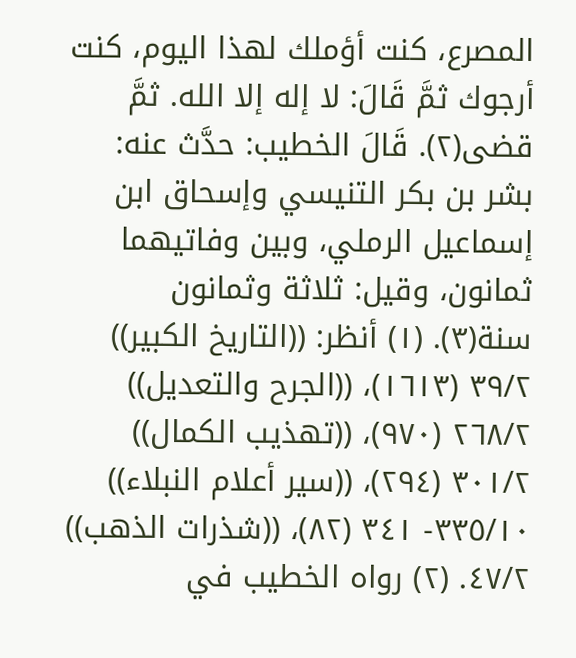المصرع، كنت أؤملك لهذا اليوم، كنت أرجوك ثمَّ قَالَ: لا إله إلا الله. ثمَّ قضى(٢). قَالَ الخطيب: حدَّث عنه: بشر بن بكر التنيسي وإسحاق ابن إسماعيل الرملي، وبين وفاتيهما ثمانون، وقيل: ثلاثة وثمانون سنة(٣). (١) أنظر: ((التاريخ الكبير)) ٣٩/٢ (١٦١٣)، ((الجرح والتعديل)) ٢٦٨/٢ (٩٧٠)، ((تهذيب الكمال)) ٣٠١/٢ (٢٩٤)، ((سير أعلام النبلاء)) ٣٣٥/١٠- ٣٤١ (٨٢)، ((شذرات الذهب)) ٤٧/٢. (٢) رواه الخطيب في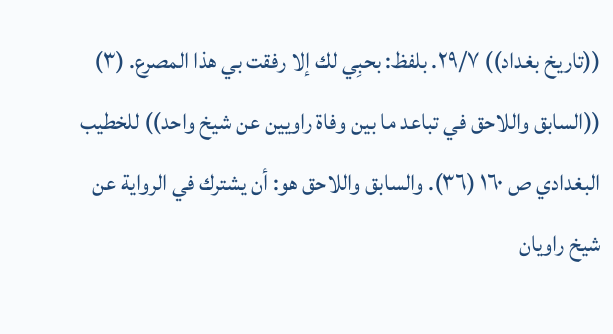((تاريخ بغداد)) ٢٩/٧. بلفظ: بحبِي لك إلا رفقت بي هذا المصرع. (٣) ((السابق واللاحق في تباعد ما بين وفاة راويين عن شيخ واحد)) للخطيب البغدادي ص ١٦٠ (٣٦). والسابق واللاحق هو: أن يشترك في الرواية عن شيخ راويان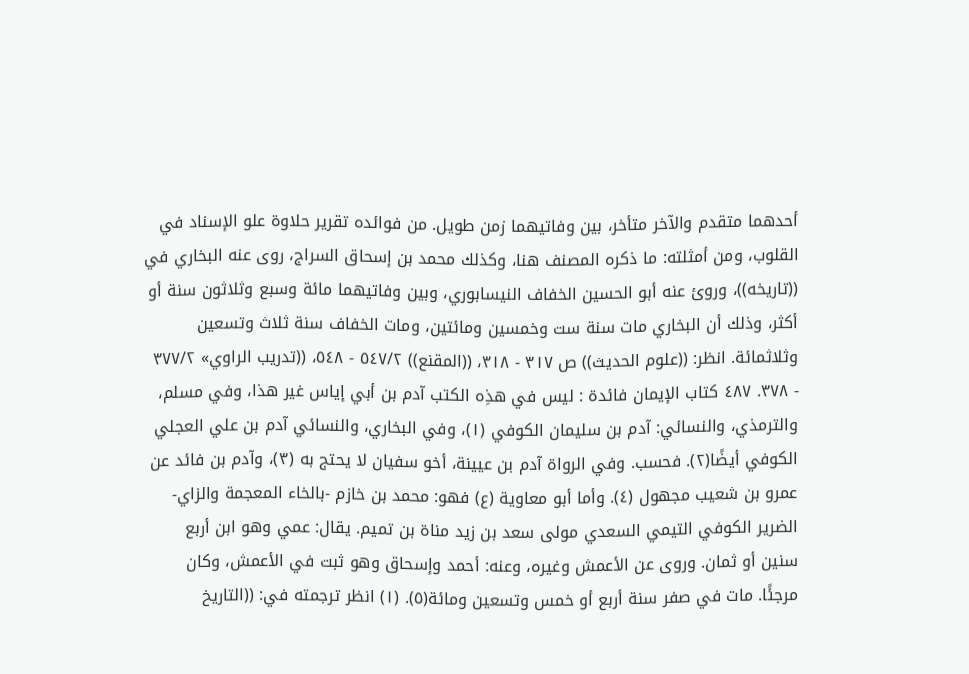أحدهما متقدم والآخر متأخر، بين وفاتيهما زمن طويل. من فوائده تقرير حلاوة علو الإسناد في القلوب، ومن أمثلته: ما ذكره المصنف هنا، وكذلك محمد بن إسحاق السراج، روى عنه البخاري في ((تاریخه))، وروئ عنه أبو الحسين الخفاف النيسابوري، وبين وفاتيهما مائة وسبع وثلاثون سنة أو أكثر، وذلك أن البخاري مات سنة ست وخمسين ومائتين، ومات الخفاف سنة ثلاث وتسعين وثلاثمائة. انظر: ((علوم الحديث)) ص ٣١٧ - ٣١٨، ((المقنع)) ٥٤٧/٢ - ٥٤٨، ((تدريب الراوي» ٣٧٧/٢ - ٣٧٨. ٤٨٧ كتاب الإيمان فائدة : ليس في هذِه الكتب آدم بن أبي إياس غير هذا، وفي مسلم، والترمذي، والنسائي: آدم بن سليمان الكوفي (١)، وفي البخاري، والنسائي آدم بن علي العجلي الكوفي أيضًا(٢). فحسب. وفي الرواة آدم بن عيينة، أخو سفيان لا يحتج به (٣)، وآدم بن فائد عن عمرو بن شعيب مجهول (٤). وأما أبو معاوية (ع) فهو: محمد بن خازم -بالخاء المعجمة والزاي- الضرير الكوفي التيمي السعدي مولى سعد بن زيد مناة بن تميم. يقال: عمي وهو ابن أربع سنين أو ثمان. وروى عن الأعمش وغيره، وعنه: أحمد وإسحاق وهو ثبت في الأعمش، وكان مرجئًا. مات في صفر سنة أربع أو خمس وتسعين ومائة(٥). (١) انظر ترجمته في: ((التاريخ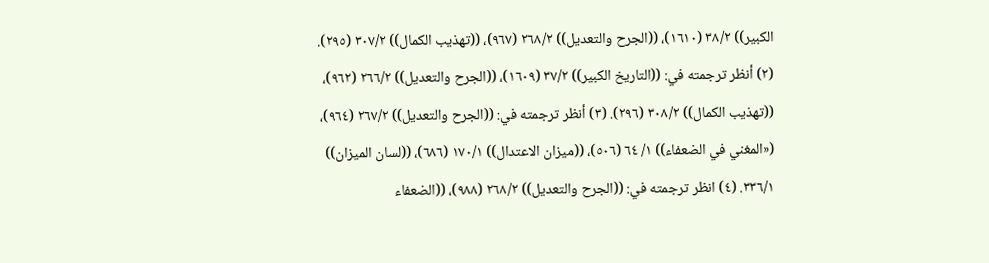الكبير)) ٣٨/٢ (١٦١٠)، ((الجرح والتعديل)) ٢٦٨/٢ (٩٦٧)، ((تهذيب الكمال)) ٣٠٧/٢ (٢٩٥). (٢) أنظر ترجمته في: ((التاريخ الكبير)) ٣٧/٢ (١٦٠٩)، ((الجرح والتعديل)) ٢٦٦/٢ (٩٦٢)، ((تهذيب الكمال)) ٣٠٨/٢ (٢٩٦). (٣) أنظر ترجمته في: ((الجرح والتعديل)) ٢٦٧/٢ (٩٦٤)، («المغني في الضعفاء)) ١/ ٦٤ (٥٠٦)، ((ميزان الاعتدال)) ١٧٠/١ (٦٨٦)، ((لسان الميزان)) ٣٣٦/١. (٤) انظر ترجمته في: ((الجرح والتعديل)) ٢٦٨/٢ (٩٨٨)، ((الضعفاء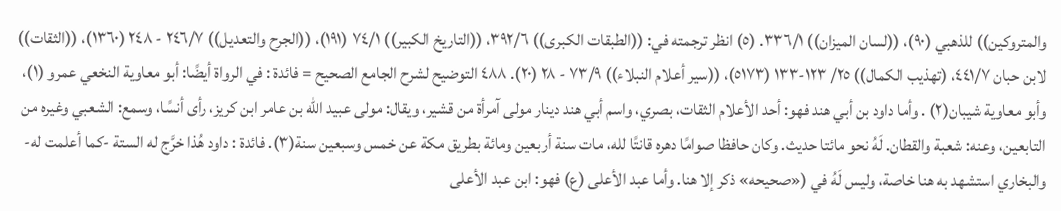والمتروكين)) للذهبي (٩٠)، ((لسان الميزان)) ٣٣٦/١. (٥) انظر ترجمته في: ((الطبقات الكبرى)) ٣٩٢/٦، ((التاريخ الكبير)) ٧٤/١ (١٩١)، ((الجرح والتعديل)) ٢٤٦/٧ - ٢٤٨ (١٣٦٠)، ((الثقات)) لابن حبان ٤٤١/٧، (تهذيب الكمال)) ٢٥/ ١٢٣-١٣٣ (٥١٧٣)، ((سير أعلام النبلاء)) ٧٣/٩ - ٢٨ (٢٠). ٤٨٨ التوضيح لشرح الجامع الصحيح = فائدة : في الرواة أيضًا: أبو معاوية النخعي عمرو (١)، وأبو معاوية شيبان(٢) . وأما داود بن أبي هند فهو: أحد الأعلام الثقات، بصري، واسم أبي هند دينار مولى آمرأة من قشير، ويقال: مولى عبيد الله بن عامر ابن كريز، رأى أنسًا، وسمع: الشعبي وغيره من التابعين، وعنه: شعبة والقطان. لَهُ نحو مائتا حديث. وكان حافظا صوامًا دهره قانتًا لله، مات سنة أربعين ومائة بطريق مكة عن خمس وسبعين سنة(٣). فائدة : داود هُذا خرَّج له الستة -كما أعلمت له- والبخاري استشهد به هنا خاصة، وليس لَهُ في («صحيحه» ذكر إلا هنا. وأما عبد الأعلى (ع) فهو: ابن عبد الأعلى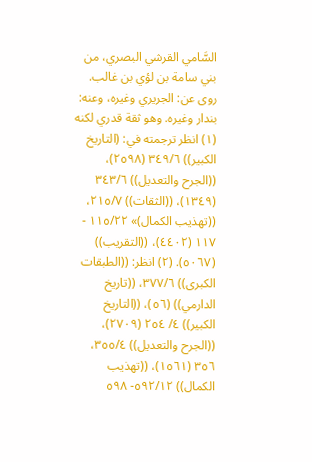السَّامي القرشي البصري، من بني سامة بن لؤي بن غالب. روى عن: الجريري وغيره، وعنه: بندار وغيره. وهو ثقة قدري لكنه (١) انظر ترجمته في: (التاريخ الكبير)) ٣٤٩/٦ (٢٥٩٨)، ((الجرح والتعديل)) ٣٤٣/٦ (١٣٤٩)، ((الثقات)) ٢١٥/٧، ((تهذيب الكمال)» ١١٥/٢٢ - ١١٧ (٤٤٠٢)، ((التقريب)) (٥٠٦٧). (٢) انظر: ((الطبقات الكبرى)) ٣٧٧/٦، ((تاريخ الدارمي)) (٥٦)، ((التاريخ الكبير)) ٤/ ٢٥٤ (٢٧٠٩)، ((الجرح والتعديل)) ٣٥٥/٤، ٣٥٦ (١٥٦١)، ((تهذيب الكمال)) ٥٩٢/١٢- ٥٩٨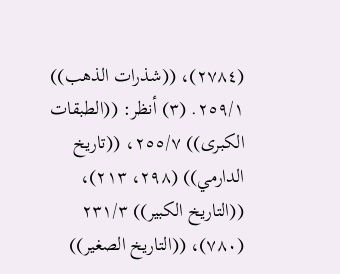(٢٧٨٤)، ((شذرات الذهب)) ٢٥٩/١. (٣) أنظر: ((الطبقات الكبرى)) ٢٥٥/٧، ((تاريخ الدارمي)) (٢٩٨، ٢١٣)، ((التاريخ الكبير)) ٢٣١/٣ (٧٨٠)، ((التاريخ الصغير))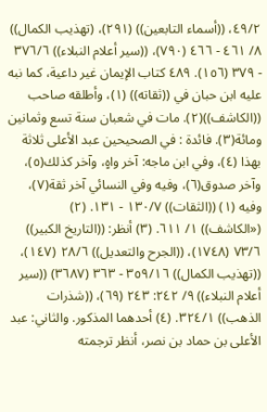٤٩/٢، ((أسماء التابعين)) (٢٩١)، (تهذيب الكمال)) ٨/ ٤٦١ - ٤٦٦ (٧٩٠)، ((سير أعلام النبلاء)) ٣٧٦/٦ - ٣٧٩ (١٥٦). ٤٨٩ كتاب الإيمان غير داعية، كما نبه عليه ابن حبان في ((ثقاته)) (١)، وأطلقه صاحب ((الكاشف))(٢). مات في شعبان سنة تسع وثمانين ومائة(٣). فائدة : في الصحيحين عبد الأعلى ثلاثة بهذا (٤)، وفي ابن ماجه: آخر واهٍ، وآخر كذلك(٥)، وآخر صدوق(٦)، وفيه وفي النسائي آخر ثقة(٧)، وفيه (١) ((الثقات)) ١٣٠/٧ - ١٣١. (٢) («الكاشف)) ١/ ٦١١. (٣) أنظر: ((التاريخ الكبير)) ٧٣/٦ (١٧٤٨)، ((الجرح والتعديل)) ٢٨/٦ (١٤٧)، ((تهذيب الكمال)) ٣٥٩/١٦ - ٣٦٣ (٣٦٨٧) ((سير أعلام النبلاء)) ٩/ ٢٤٢: ٢٤٣ (٦٩)، ((شذرات الذهب)) ٣٢٤/١. (٤) أحدهما المذكور. والثاني: عبد الأعلى بن حماد بن نصر، أنظر ترجمته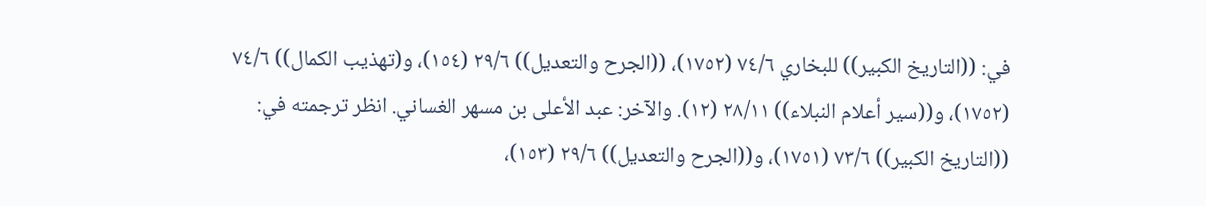في: ((التاريخ الكبير)) للبخاري ٧٤/٦ (١٧٥٢)، ((الجرح والتعديل)) ٢٩/٦ (١٥٤)، و(تهذيب الكمال)) ٧٤/٦ (١٧٥٢)، و((سير أعلام النبلاء)) ٢٨/١١ (١٢). والآخر: عبد الأعلى بن مسهر الغساني. انظر ترجمته في: ((التاريخ الكبير)) ٧٣/٦ (١٧٥١)، و((الجرح والتعديل)) ٢٩/٦ (١٥٣)،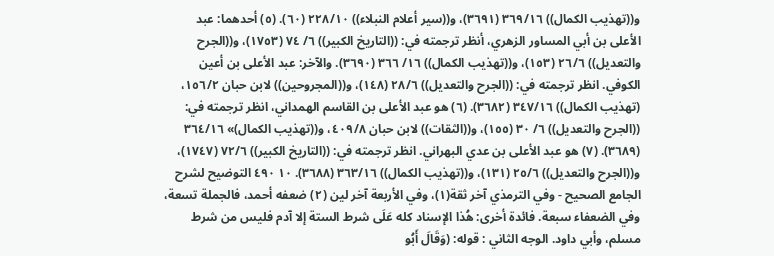و((تهذيب الكمال)) ٣٦٩/١٦ (٣٦٩١)، و((سير أعلام النبلاء)) ٢٢٨/١٠ (٦٠). (٥) أحدهما: عبد الأعلى بن أبي المساور الزهري، أنظر ترجمته في: ((التاريخ الكبير)) ٦/ ٧٤ (١٧٥٣)، و((الجرح والتعديل)) ٢٦/٦ (١٥٣)، و((تهذيب الكمال)) ١٦/ ٣٦٦ (٣٦٩٠). والآخر: عبد الأعلى بن أعين الكوفي. انظر ترجمته في: ((الجرح والتعديل)) ٢٨/٦ (١٤٨)، و((المجروحين)) لابن حبان ١٥٦/٢، (تهذيب الكمال)) ٣٤٧/١٦ (٣٦٨٢). (٦) هو عبد الأعلى بن القاسم الهمداني، انظر ترجمته في: ((الجرح والتعديل)) ٦/ ٣٠ (١٥٥)، و((الثقات)) لابن حبان ٤٠٩/٨، و((تهذيب الكمال)» ٣٦٤/١٦ (٣٦٨٩). (٧) هو عبد الأعلى بن عدي البهراني. انظر ترجمته في: ((التاريخ الكبير)) ٧٢/٦ (١٧٤٧)، و((الجرح والتعديل)) ٢٥/٦ (١٣١)، و((تهذيب الكمال)) ٣٦٣/١٦ (٣٦٨٨). ١٠ ٤٩٠ التوضيح لشرح الجامع الصحيح - وفي الترمذي آخر ثقة(١)، وفي الأربعة آخر لين (٢) ضعفه أحمد، فالجملة تسعة، وفي الضعفاء سبعة. فائدة أخرى: هُذا الإسناد كله عَلَى شرط الستة إلا آدم فليس من شرط مسلم، وأبي داود. الوجه الثاني : قوله: (وَقَالَ أَبُو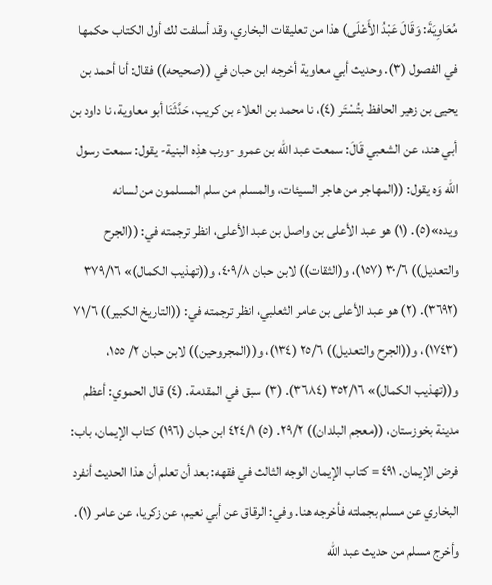مُعَاوِيَةَ: وَقَالَ عَبْدُ الأَعْلَى) هذا من تعليقات البخاري، وقد أسلفت لك أول الكتاب حكمها في الفصول (٣). وحديث أبي معاوية أخرجه ابن حبان في ((صحيحه)) فقال: أنا أحمد بن يحيى بن زهير الحافظ بتُسْتَر (٤)، نا محمد بن العلاء بن كريب، حَدَّثَنَا أبو معاوية، نا داود بن أبي هند، عن الشعبي قَالَ: سمعت عبد الله بن عمرو -ورب هذِه البنية- يقول: سمعت رسول الله وَه يقول: ((المهاجر من هاجر السيئات، والمسلم من سلم المسلمون من لسانه ويده»(٥). (١) هو عبد الأعلى بن واصل بن عبد الأعلى، انظر ترجمته في: ((الجرح والتعديل)) ٣٠/٦ (١٥٧)، و(الثقات)) لابن حبان ٤٠٩/٨، و((تهذيب الكمال)» ٣٧٩/١٦ (٣٦٩٢). (٢) هو عبد الأعلى بن عامر الثعلبي، انظر ترجمته في: ((التاريخ الكبير)) ٧١/٦ (١٧٤٣)، و((الجرح والتعديل)) ٢٥/٦ (١٣٤)، و((المجروحين)) لابن حبان ٢/ ١٥٥، و((تهذيب الكمال)» ٣٥٢/١٦ (٣٦٨٤). (٣) سبق في المقدمة. (٤) قال الحموي: أعظم مدينة بخوزستان، ((معجم البلدان)) ٢٩/٢. (٥) ٤٢٤/١ ابن حبان (١٩٦) كتاب الإيمان، باب: فرض الإيمان. ٤٩١ = كتاب الإيمان الوجه الثالث في فقهه: بعد أن تعلم أن هذا الحديث أنفرد البخاري عن مسلم بجملته فأخرجه هنا. وفي: الرقاق عن أبي نعيم، عن زكريا، عن عامر (١). وأخرج مسلم من حديث عبد الله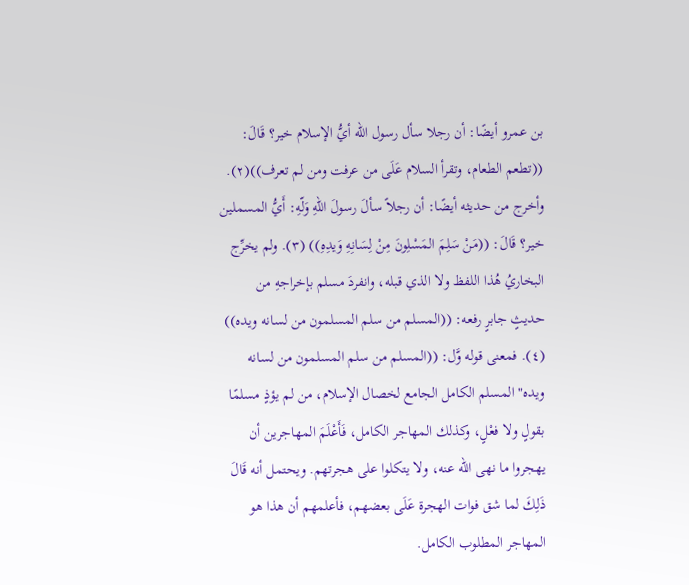بن عمرو أيضًا: أن رجلا سأل رسول الله أيُّ الإسلام خير؟ قَالَ: ((تطعم الطعام، وتقرأ السلام عَلَى من عرفت ومن لم تعرف))(٢). وأخرج من حديثه أيضًا: أن رجلاً سألَ رسولَ اللهِ وَلّهِ: أَيُّ المسملين خير؟ قَالَ: ((مَنْ سَلِمَ المَسْلِونَ مِنْ لِسَانِهِ وَيدِهِ)) (٣). ولم يخرِّج البخاريُ هُذا اللفظ ولا الذي قبله، وانفردَ مسلم بإخراجهِ من حديثٍ جابرٍ رفعه: ((المسلم من سلم المسلمون من لسانه ويده)) (٤). فمعنى قوله وَّل: ((المسلم من سلم المسلمون من لسانه ويده" المسلم الكامل الجامع لخصال الإسلام، من لم يؤذٍ مسلمًا بقولٍ ولا فعْلٍ، وكذلك المهاجر الكامل، فَأَعْلَمَ المهاجرين أن يهجروا ما نهى الله عنه، ولا یتکلوا على هجرتهم. ويحتمل أنه قَالَ ذَلِكَ لما شق فوات الهجرة عَلَى بعضهم، فأعلمهم أن هذا هو المهاجر المطلوب الكامل.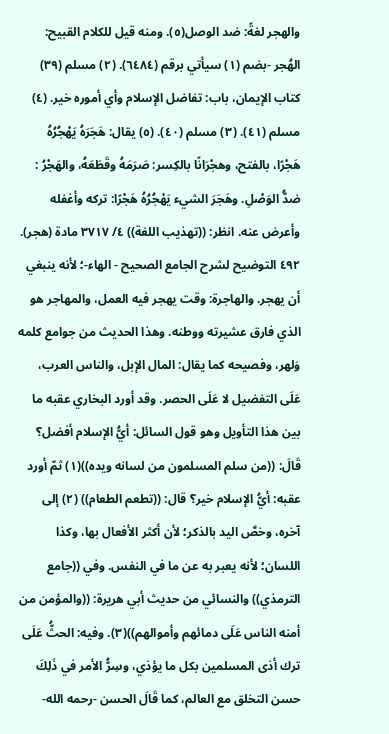والهجر لغةً: ضد الوصل(٥). ومنه قيل للكلام القبيح: الهُجر -بضم (١) سيأتي برقم (٦٤٨٤). (٢) مسلم (٣٩) كتاب الإيمان، باب: تفاضل الإسلام وأي أموره خير. (٤) مسلم (٤١). (٣) مسلم (٤٠). (٥) يقال: هَجَرَهُ يَهْجُرُهُ هَجْرًا، بالفتح، وهجْرَانًا بالكِسر: صَرَمَهُ وقَطَعَهُ، والهَجْرُ : ضدُّ الوَصْلِ. وهَجَرَ الشيء يَهْجُرُهُ هَجْرًا: تركه وأغفله وأعرض عنه. انظر: ((تهذيب اللغة)) ٤/ ٣٧١٧ مادة (هجر). ٤٩٢ التوضيح لشرح الجامع الصحيح - الهاء-؛ لأنه ينبغي أن يهجر. والهاجرة: وقت يهجر فيه العمل، والمهاجر هو الذي فارق عشيرته ووطنه. وهذا الحديث من جوامع كلمه وَلهر، وفصيحه كما يقال: المال الإبل، والناس العرب، عَلَى التفضيل لا عَلَى الحصر. وقد أورد البخاري عقبه ما بين هذا التأويل وهو قول السائل: أيُّ الإسلام أفضل؟ قَالَ: ((من سلم المسلمون من لسانه ويده))(١) ثمّ أورد عقبه: أيُّ الإسلام خير؟ قال: ((تطعم الطعام)) (٢) إلى آخره، وخصَّ اليد بالذكر؛ لأن أكثر الأفعال بها، وكذا اللسان؛ لأنه يعبر به عن ما في النفس. وفي ((جامع الترمذي)) والنسائي من حديث أبي هريرة: ((والمؤمن من أمنه الناس عَلَى دمائهم وأموالهم))(٣). وفيه: الحثُّ عَلَى ترك أذى المسلمين بكل ما يؤذي، وسِرُّ الأمر في ذَلِكَ حسن التخلق مع العالم، كما قَالَ الحسن -رحمه الله-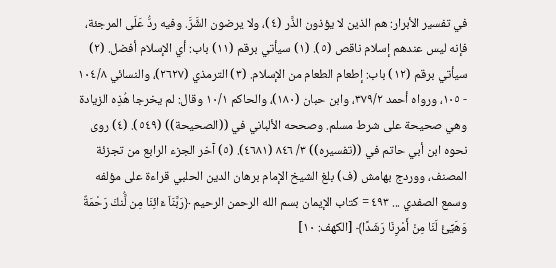في تفسير الأبرار: هم الذين لا يؤذون الذَّر (٤)، ولا يرضون الشَّرَّ. وفيه ردُّ عَلَى المرجئة، فإنه ليس عندهم إسلام ناقص (٥). (١) سيأتي برقم (١١) باب: أي الإسلام أفضل. (٢) سيأتي برقم (١٢) باب: إطعام الطعام من الإسلام. (٣) الترمذي (٢٦٢٧)، والنسائي ١٠٤/٨ - ١٠٥، ورواه أحمد ٣٧٩/٢، وابن حبان (١٨٠)، والحاكم ١٠/١ وقال: لم يخرجا هُذِه الزيادة وهي صحيحة على شرط مسلم. وصححه الألباني في ((الصحيحة)) (٥٤٩). (٤) روى نحوه ابن أبي حاتم في ((تفسيره)) ٣/ ٨٤٦ (٤٦٨١). (٥) آخر الجزء الرابع من تجزئة المصنف، ووردج بهامش (ف) بلغ الشيخ الإمام برهان الدين الحلبي قراءة على مؤلفه وسمع الصفدي ... ٤٩٣ = كتاب الإيمان بسم الله الرحمن الرحيم ﴿رَبَّنَاَ ءَائِنَا مِن لَُّنكَ رَحْمَةٌ وَهَيِّئْ لَنَا مِنْ أَمْرِنَا رَشَدًا﴾ [الكهف: ١٠]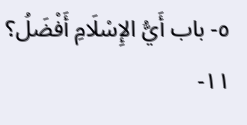٥- باب أَيُّ الإِسْلَامِ أَفْضَلُ؟ ١١-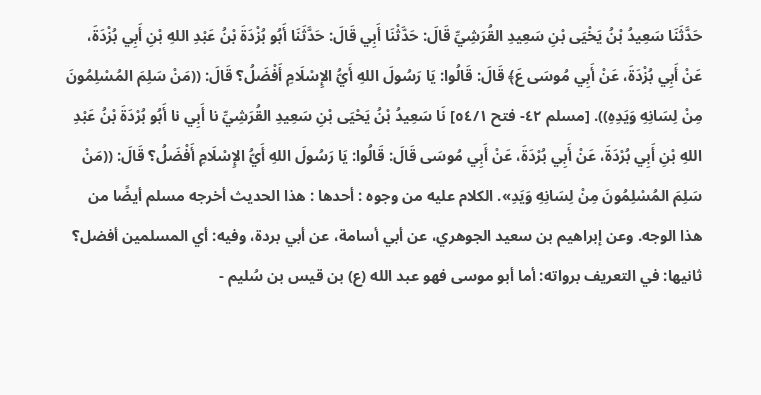حَدَّثَنَا سَعِيدُ بْنُ يَخْيَى بْنِ سَعِيدِ القُرَشِيِّ قَالَ: حَدَّثْنَا أَبِي قَالَ: حَدَّثَنَا أَبُو بُزْدَةَ بْنُ عَبْدِ اللهِ بْنِ أَبِي بُزْدَةَ، عَنْ أَبِي بُزْدَةَ، عَنْ أَبِي مُوسَى عَ﴾ قَالَ: قَالُوا: يَا رَسُولَ اللهِ أَيُّ الإِسْلَامِ أَفْضَلُ؟ قَالَ: ((مَنْ سَلِمَ المُسْلِمُونَ مِنْ لِسَانِهِ وَيَدِهِ)). [مسلم ٤٢- فتح ٥٤/١] نَا سَعِيدُ بْنُ يَحْيَى بْنِ سَعِيدِ القُرَشِيِّ نا أَبِي نا أَبُو بُرْدَةَ بْنُ عَبْدِ اللهِ بْنِ أَبِي بُرْدَةَ، عَنْ أَبِي بُرْدَةَ، عَنْ أَبِي مُوسَى قَالَ: قَالُوا: يَا رَسُولَ اللهِ أَيُّ الإِسْلَامِ أَفْضَلُ؟ قَالَ: ((مَنْ سَلِمَ المُسْلِمُونَ مِنْ لِسَانِهِ وَيَدِ». الكلام علیه من وجوه : أحدها : هذا الحديث أخرجه مسلم أيضًا من هذا الوجه. وعن إبراهيم بن سعيد الجوهري، عن أبي أسامة، عن أبي بردة، وفيه: أي المسلمين أفضل؟ ثانيها: في التعريف برواته: أما أبو موسى فهو عبد الله (ع) بن قيس بن سُليم -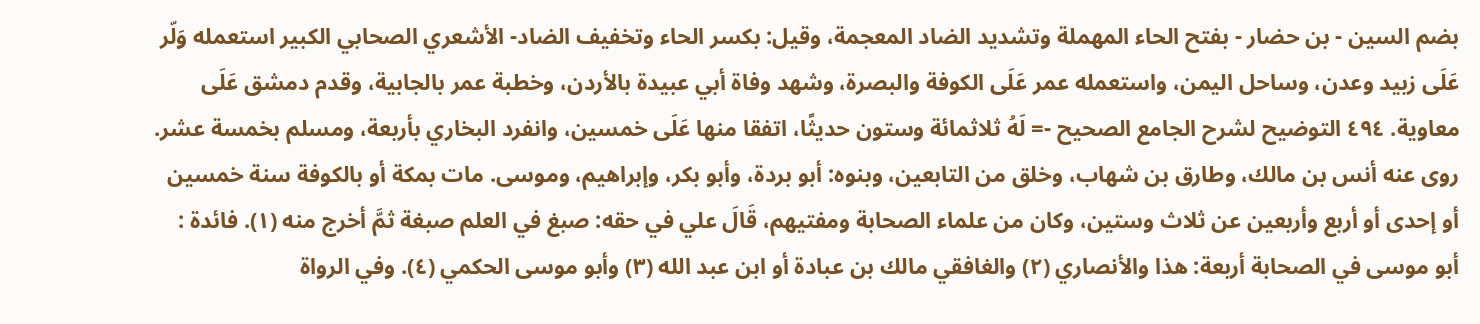بضم السين - بن حضار - بفتح الحاء المهملة وتشديد الضاد المعجمة، وقيل: بكسر الحاء وتخفيف الضاد- الأشعري الصحابي الكبير استعمله وَلّر عَلَى زبيد وعدن، وساحل اليمن، واستعمله عمر عَلَى الكوفة والبصرة، وشهد وفاة أبي عبيدة بالأردن، وخطبة عمر بالجابية، وقدم دمشق عَلَى معاوية. ٤٩٤ التوضيح لشرح الجامع الصحيح -= لَهُ ثلاثمائة وستون حديثًا، اتفقا منها عَلَى خمسين، وانفرد البخاري بأربعة، ومسلم بخمسة عشر. روى عنه أنس بن مالك، وطارق بن شهاب، وخلق من التابعين، وبنوه: أبو بردة، وأبو بكر، وإبراهيم، وموسى. مات بمكة أو بالكوفة سنة خمسين أو إحدى أو أربع وأربعين عن ثلاث وستين، وكان من علماء الصحابة ومفتيهم، قَالَ علي في حقه: صبغ في العلم صبغة ثمَّ أخرج منه (١). فائدة : أبو موسى في الصحابة أربعة: هذا والأنصاري (٢) والغافقي مالك بن عبادة أو ابن عبد الله (٣) وأبو موسى الحكمي (٤). وفي الرواة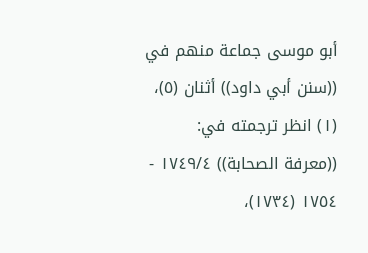أبو موسى جماعة منهم في ((سنن أبي داود)) أثنان (٥)، (١) انظر ترجمته في: ((معرفة الصحابة)) ١٧٤٩/٤ - ١٧٥٤ (١٧٣٤)،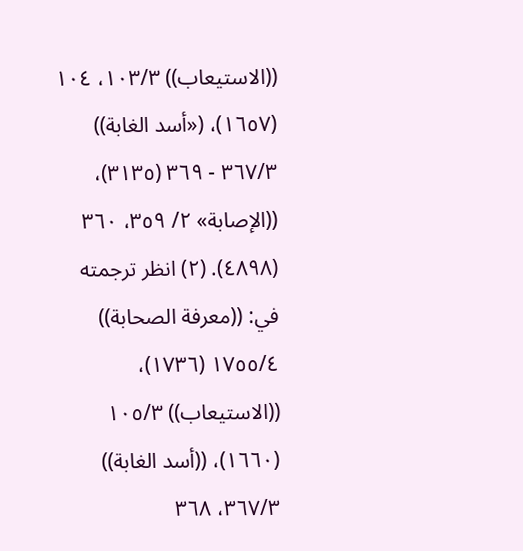((الاستيعاب)) ١٠٣/٣، ١٠٤ (١٦٥٧)، («أسد الغابة)) ٣٦٧/٣ - ٣٦٩ (٣١٣٥)، ((الإصابة» ٢/ ٣٥٩، ٣٦٠ (٤٨٩٨). (٢) انظر ترجمته في: ((معرفة الصحابة)) ١٧٥٥/٤ (١٧٣٦)، ((الاستيعاب)) ١٠٥/٣ (١٦٦٠)، ((أسد الغابة)) ٣٦٧/٣، ٣٦٨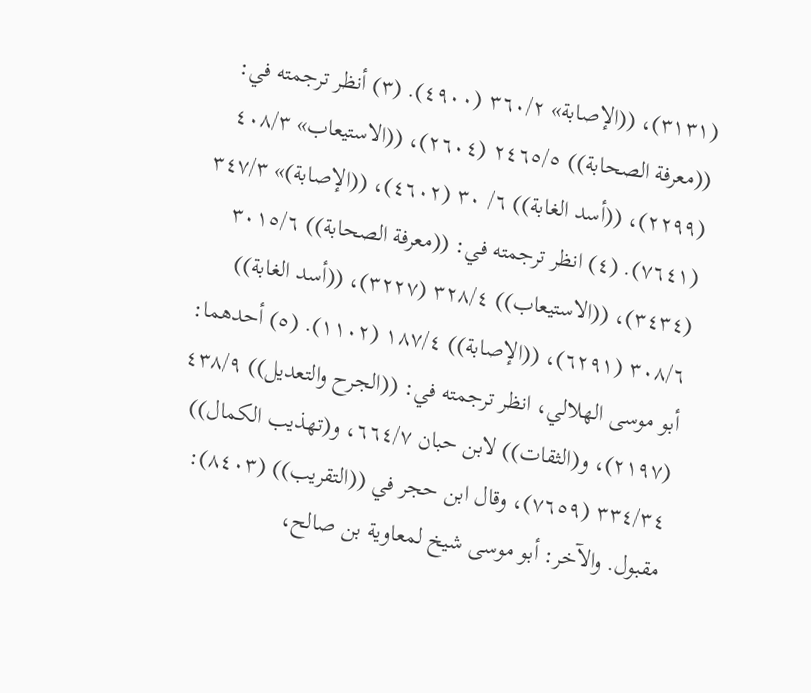(٣١٣١)، ((الإصابة» ٣٦٠/٢ (٤٩٠٠). (٣) أنظر ترجمته في: ((معرفة الصحابة)) ٢٤٦٥/٥ (٢٦٠٤)، ((الاستيعاب» ٤٠٨/٣ (٢٢٩٩)، ((أسد الغابة)) ٦/ ٣٠ (٤٦٠٢)، ((الإصابة)» ٣٤٧/٣ (٧٦٤١). (٤) انظر ترجمته في: ((معرفة الصحابة)) ٣٠١٥/٦ (٣٤٣٤)، ((الاستيعاب)) ٣٢٨/٤ (٣٢٢٧)، ((أسد الغابة)) ٣٠٨/٦ (٦٢٩١)، ((الإصابة)) ١٨٧/٤ (١١٠٢). (٥) أحدهما: أبو موسى الهلالي، انظر ترجمته في: ((الجرح والتعديل)) ٤٣٨/٩ (٢١٩٧)، و(الثقات)) لابن حبان ٦٦٤/٧، و(تهذيب الكمال)) ٣٣٤/٣٤ (٧٦٥٩)، وقال ابن حجر في ((التقريب)) (٨٤٠٣): مقبول. والآخر: أبو موسى شيخ لمعاوية بن صالح،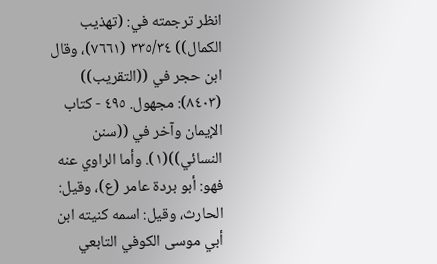انظر ترجمته في: (تهذيب الكمال)) ٣٣٥/٣٤ (٧٦٦١)، وقال ابن حجر في ((التقريب)) (٨٤٠٣): مجهول. ٤٩٥ - كتاب الإيمان وآخر في ((سنن النسائي))(١). وأما الراوي عنه فهو: أبو بردة عامر (ع)، وقيل: الحارث، وقيل: اسمه كنيته ابن أبي موسى الكوفي التابعي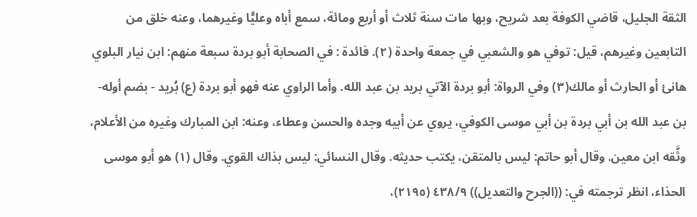الثقة الجليل، قاضي الكوفة بعد شريح، وبها مات سنة ثلاث أو أربع ومائة، سمع أباه وعليًّا وغيرهما، وعنه خلق من التابعين وغيرهم، قيل: توفي هو والشعبي في جمعة واحدة (٢). فائدة : في الصحابة أبو بردة سبعة منهم: ابن نيار البلوي هانئ أو الحارث أو مالك(٣) وفي الرواة: أبو بردة الآتي بريد بن عبد الله. وأما الراوي عنه فهو أبو بردة (ع) بُريد - بضم أوله- بن عبد الله بن أبي بردة بن أبي موسى الكوفي، يروي عن أبيه وجده والحسن وعطاء، وعنه: ابن المبارك وغيره من الأعلام، وثَّقه ابن معين. وقال أبو حاتم: ليس بالمتقن، يكتب حديثه. وقال النسائي: ليس بذاك القوي. وقال (١) هو أبو موسى الحذاء، انظر ترجمته في: ((الجرح والتعديل)) ٤٣٨/٩ (٢١٩٥)،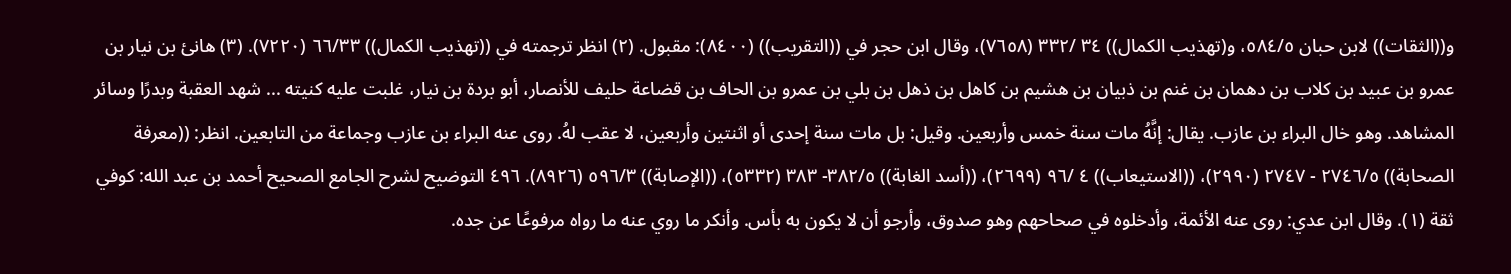و((الثقات)) لابن حبان ٥٨٤/٥، و(تهذيب الكمال)) ٣٤ /٣٣٢ (٧٦٥٨)، وقال ابن حجر في ((التقريب)) (٨٤٠٠): مقبول. (٢) انظر ترجمته في ((تهذيب الكمال)) ٦٦/٣٣ (٧٢٢٠). (٣) هانئ بن نيار بن عمرو بن عبيد بن كلاب بن دهمان بن غنم بن ذبيان بن هشيم بن كاهل بن ذهل بن بلي بن عمرو بن الحاف بن قضاعة حليف للأنصار، أبو بردة بن نيار، غلبت عليه كنيته ... شهد العقبة وبدرًا وسائر المشاهد. وهو خال البراء بن عازب. يقال: إنَّهُ مات سنة خمس وأربعين. وقيل: بل مات سنة إحدى أو اثنتين وأربعين، لا عقب لهُ. روى عنه البراء بن عازب وجماعة من التابعين. انظر: ((معرفة الصحابة)) ٢٧٤٦/٥ - ٢٧٤٧ (٢٩٩٠)، ((الاستيعاب)) ٤ /٩٦ (٢٦٩٩)، ((أسد الغابة)) ٣٨٢/٥- ٣٨٣ (٥٣٣٢)، ((الإصابة)) ٥٩٦/٣ (٨٩٢٦). ٤٩٦ التوضيح لشرح الجامع الصحيح أحمد بن عبد الله: كوفي ثقة (١). وقال ابن عدي: روى عنه الأئمة، وأدخلوه في صحاحهم وهو صدوق، وأرجو أن لا يكون به بأس. وأنكر ما روي عنه ما رواه مرفوعًا عن جده.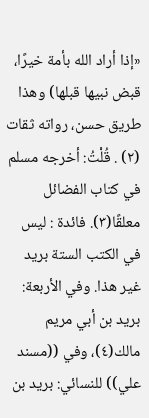«إذا أراد الله بأمة خیرًا، قبض نبيها قبلها) وهذا طریق حسن، رواته ثقات (٢) . قُلْتُ: أخرجه مسلم في كتاب الفضائل معلقًا(٣). فائدة : ليس في الكتب الستة بريد غير هذا. وفي الأربعة: بريد بن أبي مريم مالك(٤)، وفي ((مسند علي)) للنسائي: بريد بن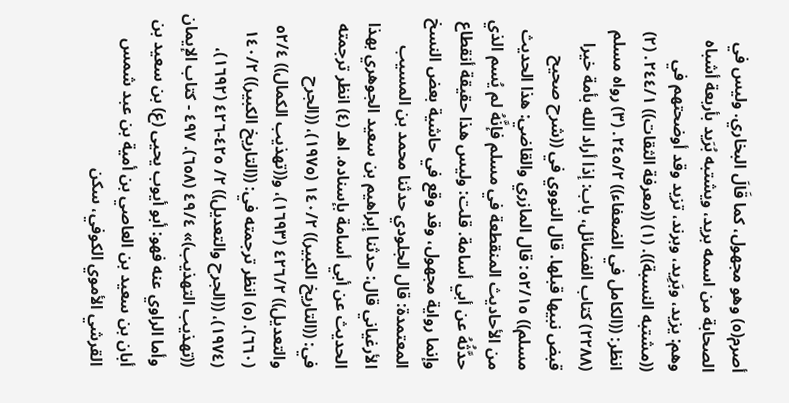أصرم(٥) وهو مجهول، كما قَالَ البخاري. وليس في الصحابة من اسمه بريد، ويشتبه بُرَيد بأربعة أشباه وهم: يزيد، وبَرِيد، وبرند، تزيد وقد أوضحتهم في ((مشتبه النسبة)). (١) ((معرفة الثقات)) ٢٤٤/١. (٢) انظر: ((الكامل في الضعفاء)) ٢٤٥/٢. (٣) رواه مسلم (٢٢٨٨) كتاب الفضائل، باب: إذا أراد الله بأمة خيرا قبض نبيها قبلها. قال النووي في ((شرح صحيح مسلم)) ٥٢/١٥: قال المازري والقاضي: هذا الحديث من الأحاديث المنقطعة في مسلم فإنَّهُ لم يُسم الذي حدَّثُهُ عن أبي أسامة. قلت: وليس هذا حقيقة أنقطاع وإنما رواية مجهول، وقد وقع في حاشية بعض النسخ المعتمدة: قال الجلودي حدثنا محمد بن المسيب الأرغياني قال: حدثنا إبراهيم بن سعيد الجوهري بهذا الحديث عن أبي أسامة بإسناده. اهـ (٤) انظر ترجمته في: ((التاريخ الكبير)) ١٤٠/٢ (١٩٧٥)، ((الجرح والتعديل)) ٤٢٦/٢ (١٦٩٣)، و((تهذيب الكمال)) ٥٢/٤ (٦٦٠). (٥) انظر ترجمته في: ((التاريخ الكبير)) ١٤٠/٢ (١٩٧٤)، ((الجرح والتعديل)) ٢/ ٤٢٥-٤٢٦ (١٦٩٢)، ((تهذيب التهذيب)» ٤٩/٤ (٦٥٨). ٤٩٧ - كتاب الإيمان وأما الراوي عنه فهو: أبو أيوب يحيى (ع) بن سعيد بن أبان بن سعيد بن العاصي بن أمية بن عبد شمس القرشي الأموي الكوفي، سكن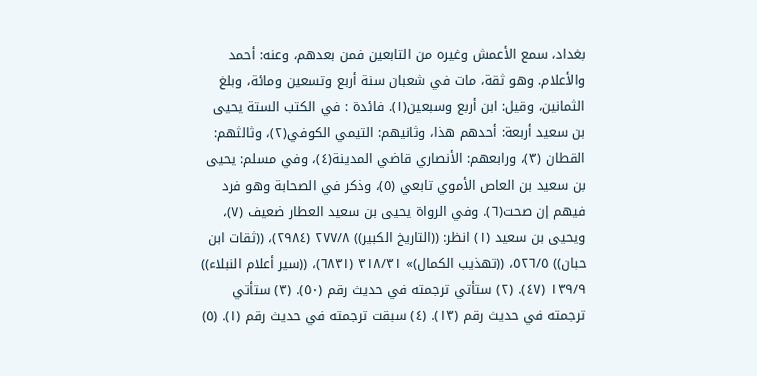بغداد، سمع الأعمش وغيره من التابعين فمن بعدهم، وعنه: أحمد والأعلام. وهو ثقة، مات في شعبان سنة أربع وتسعين ومائة، وبلغ الثمانين، وقيل: ابن أربع وسبعين(١). فائدة : في الكتب الستة يحيى بن سعيد أربعة: أحدهم هذا، وثانيهم: التيمي الكوفي(٢)، وثالثهم: القطان (٣)، ورابعهم: الأنصاري قاضي المدينة(٤)، وفي مسلم: يحيى بن سعيد بن العاص الأموي تابعي (٥)، وذكر في الصحابة وهو فرد فيهم إن صحت(٦). وفي الرواة يحيى بن سعيد العطار ضعيف (٧)، ويحيى بن سعيد (١) انظر: ((التاريخ الكبير)) ٢٧٧/٨ (٢٩٨٤)، ((ثقات ابن حبان)) ٥٢٦/٥، ((تهذيب الكمال)» ٣١٨/٣١ (٦٨٣١)، ((سير أعلام النبلاء)) ١٣٩/٩ (٤٧). (٢) ستأتي ترجمته في حديث رقم (٥٠). (٣) ستأتي ترجمته في حديث رقم (١٣). (٤) سبقت ترجمته في حديث رقم (١). (٥)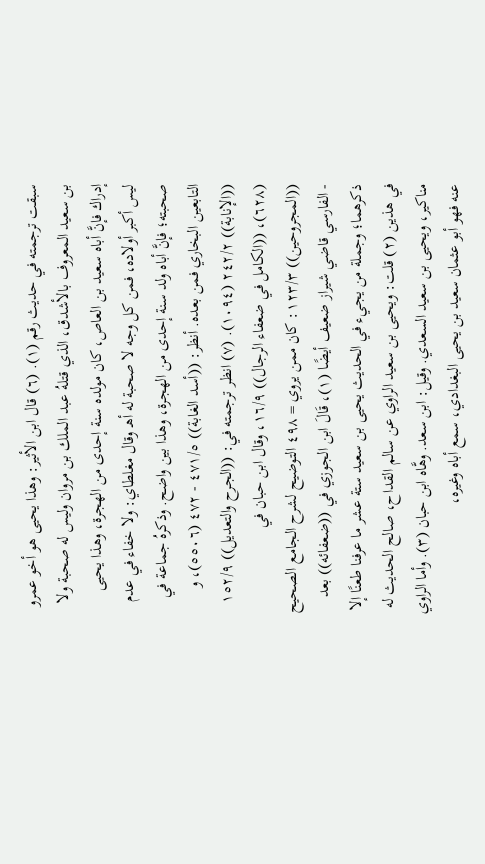سبقت ترجمته في حديث رقم (١). (٦) قال ابن الأثير: وهذا يحيى هو أخو عمرو بن سعيد المعروف بالأشدق، الذي قتلهُ عبد الملك بن مروان وليس له صحبة ولا إدراك فإنَّ أباه سعيد بن العاص، كان مولده سنة إحدى من الهجرة، وهذا يحيى ليس أكبر أولاده، فمن كل وجه لا صحبة له أهـ وقال مغلطاي: ولا خفاء في عدم صحبته؛ فإنَّ أباه ولد سنة إحدى من الهجرة، وهذا بين واضح. وذكرهُ جماعة في التابعين البخاري فمن بعده. أنظر: ((أسد الغابة)) ٤٧١/٥ - ٤٧٢ (٥٥٠٦)، و ((الإنابة)) ٢٤٢/٢ (١٠٩٤). (٧) انظر ترجمته في: ((الجرح والتعديل)) ١٥٢/٩ (٦٢٨)، ((الكامل في ضعفاء الرجال)) ١٦/٩، وقال ابن حبان في ((المجروحين)) ١٢٣/٣: كان ممن يروي = ٤٩٨ التوضيح لشرح الجامع الصحيح - الفارسي قاضي شيراز ضعيف أيضًا (١)، قَالَ ابن الجوزي في ((ضعفائه)) بعد ذكرهما؛ وجملة من يجيء في الحديث يحيى بن سعيد ستة عشر ما عرفنا طعنًا إلا في هذين (٢) قلت: ويحيى بن سعيد الراوي عن سالم القداح، صالح الحديث له مناكير، ويحيى بن سعيد السعدي. وقيل: ابن سعد. وهَّاه ابن حبان (٣). وأما الراوي عنه فهو أبو عثمان سعيد بن يحيى البغدادي، سمع أباه وغيره،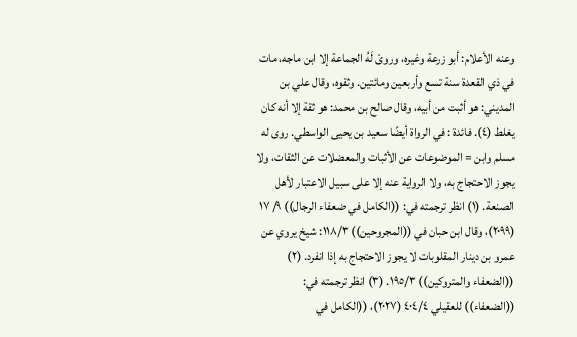وعنه الأعلام: أبو زرعة وغيره، وروىْ لَهُ الجماعة إلا ابن ماجه، مات في ذي القعدة سنة تسع وأربعين ومائتين. وثقوه، وقال علي بن المديني: هو أثبت من أبيه، وقال صالح بن محمد: هو ثقة إلا أنه كان يغلط (٤). فائدة : في الرواة أيضًا سعيد بن يحيى الواسطي. روى له مسلم وابن = الموضوعات عن الأثبات والمعضلات عن الثقات، ولا يجوز الاحتجاج به، ولا الرواية عنه إلا على سبيل الاعتبار لأهل الصنعة. (١) انظر ترجمته في: ((الكامل في ضعفاء الرجال)) ٩/ ١٧ (٢٠٩٩)، وقال ابن حبان في ((المجروحين)) ١١٨/٣: شيخ يروي عن عمرو بن دينار المقلوبات لا يجوز الاحتجاج به إذا انفرد. (٢) ((الضعفاء والمتروكين)) ١٩٥/٣. (٣) انظر ترجمته في: ((الضعفاء)) للعقيلي ٤٠٤/٤ (٢٠٢٧)، ((الكامل في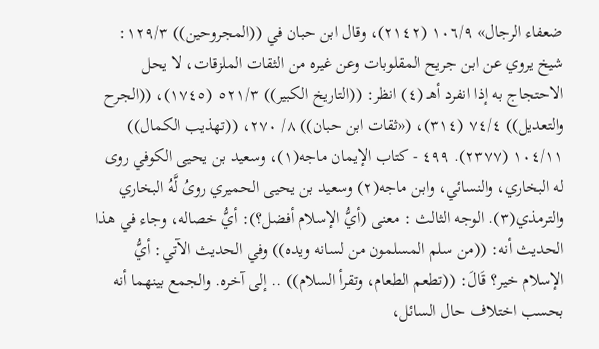ضعفاء الرجال» ١٠٦/٩ (٢١٤٢)، وقال ابن حبان في ((المجروحين)) ١٢٩/٣: شيخ يروي عن ابن جريح المقلوبات وعن غيره من الثقات الملزقات، لا يحل الاحتجاج به إذا انفرد أهـ (٤) انظر: ((التاريخ الكبير)) ٥٢١/٣ (١٧٤٥)، ((الجرح والتعديل)) ٧٤/٤ (٣١٤)، («ثقات ابن حبان)) ٨/ ٢٧٠، ((تهذيب الكمال)) ١٠٤/١١ (٢٣٧٧). ٤٩٩ - كتاب الإيمان ماجه(١)، وسعيد بن يحيى الكوفي روى له البخاري، والنسائي، وابن ماجه(٢) وسعيد بن يحيى الحميري روىُ لَّهُ البخاري والترمذي(٣). الوجه الثالث : معنى (أيُّ الإسلام أفضل؟): أيُّ خصاله، وجاء في هذا الحديث أنه: ((من سلم المسلمون من لسانه ويده)) وفي الحديث الآتي: أيُّ الإسلام خير؟ قَالَ: ((تطعم الطعام، وتقرأ السلام)) .. إلى آخره. والجمع بينهما أنه بحسب اختلاف حال السائل،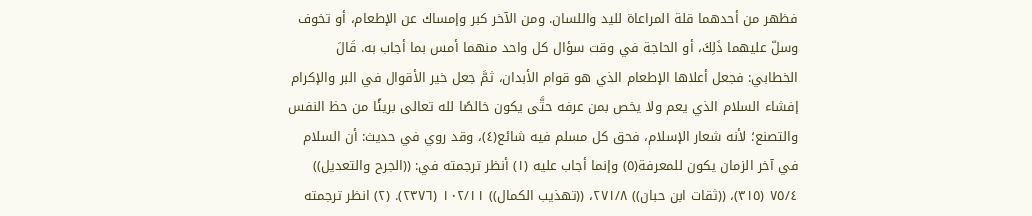فظهر من أحدهما قلة المراعاة لليد واللسان. ومن الآخر كبر وإمساك عن الإطعام، أو تخوف وسلّ عليهما ذَلِكَ، أو الحاجة في وقت سؤال كل واحد منهما أمس بما أجاب به. قَالَ الخطابي: فجعل أعلاها الإطعام الذي هو قوام الأبدان، ثمَّ جعل خير الأقوال في البر والإكرام إفشاء السلام الذي يعم ولا يخص بمن عرفه حتَّى يكون خالصًا لله تعالى بريئًا من حظ النفس والتصنع؛ لأنه شعار الإسلام، فحق كل مسلم فيه شائع(٤)، وقد روي في حديث: أن السلام في آخر الزمان يكون للمعرفة(٥) وإنما أجاب عليه (١) أنظر ترجمته في: ((الجرح والتعديل)) ٧٥/٤ (٣١٥)، ((ثقات ابن حبان)) ٢٧١/٨، ((تهذيب الكمال)) ١٠٢/١١ (٢٣٧٦). (٢) انظر ترجمته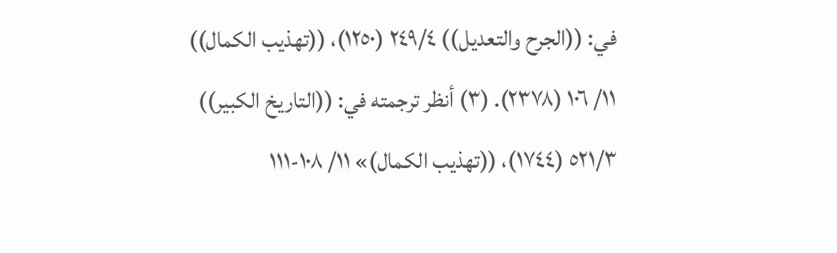في: ((الجرح والتعديل)) ٢٤٩/٤ (١٢٥٠)، ((تهذيب الكمال)) ١١/ ١٠٦ (٢٣٧٨). (٣) أنظر ترجمته في: ((التاريخ الكبير)) ٥٢١/٣ (١٧٤٤)، ((تهذيب الكمال)» ١١/ ١٠٨-١١١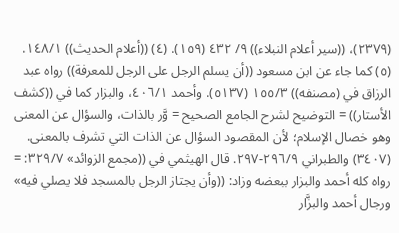(٢٣٧٩)، ((سير أعلام النبلاء)) ٩/ ٤٣٢ (١٥٩). (٤) ((أعلام الحديث)) ١٤٨/١. (٥) كما جاء عن ابن مسعود ((أن يسلم الرجل على الرجل للمعرفة)) رواه عبد الرزاق في (مصنفه)) ١٥٥/٣ (٥١٣٧). وأحمد ٤٠٦/١، والبزار كما في ((كشف الأستار)) = التوضيح لشرح الجامع الصحيح = وَّر بالذات، والسؤال عن المعنى وهو خصال الإسلام؛ لأن المقصود السؤال عن الذات التي تشرف بالمعنى. (٣٤٠٧) والطبراني ٢٩٦/٩-٢٩٧. قال الهيثمي في ((مجمع الزوائد» ٣٢٩/٧: = رواه كله أحمد والبزار ببعضه وزاد: ((وأن يجتاز الرجل بالمسجد فلا يصلي فيه» ورجال أحمد والبزَّار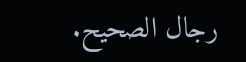رجال الصحيح.